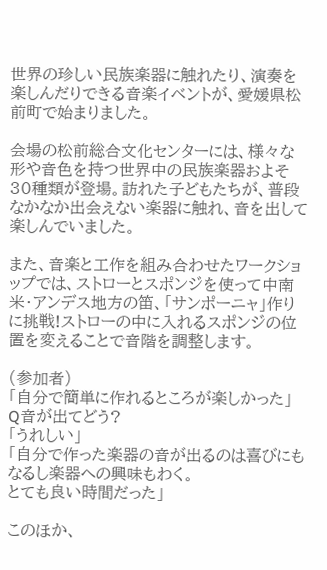世界の珍しい民族楽器に触れたり、演奏を楽しんだりできる音楽イベントが、愛媛県松前町で始まりました。

会場の松前総合文化センターには、様々な形や音色を持つ世界中の民族楽器およそ30種類が登場。訪れた子どもたちが、普段なかなか出会えない楽器に触れ、音を出して楽しんでいました。

また、音楽と工作を組み合わせたワークショップでは、ストローとスポンジを使って中南米・アンデス地方の笛、「サンポーニャ」作りに挑戦!ストローの中に入れるスポンジの位置を変えることで音階を調整します。

(参加者)
「自分で簡単に作れるところが楽しかった」
Q音が出てどう?
「うれしい」
「自分で作った楽器の音が出るのは喜びにもなるし楽器への興味もわく。
とても良い時間だった」

このほか、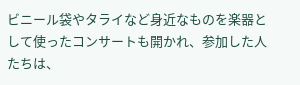ビニール袋やタライなど身近なものを楽器として使ったコンサートも開かれ、参加した人たちは、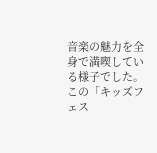音楽の魅力を全身で満喫している様子でした。この「キッズフェス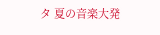タ 夏の音楽大発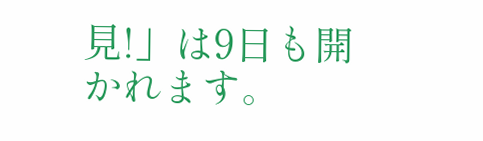見!」は9日も開かれます。